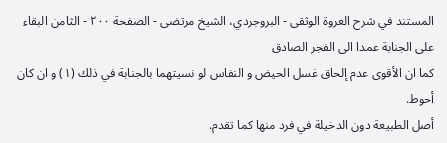المستند في شرح العروة الوثقى - البروجردي، الشيخ مرتضى - الصفحة ٢٠٠ - الثامن البقاء على الجنابة عمدا الى الفجر الصادق
كما ان الأقوى عدم إلحاق غسل الحيض و النفاس لو نسيتهما بالجنابة في ذلك (١) و ان كان أحوط.
أصل الطبيعة دون الدخيلة في فرد منها كما تقدم.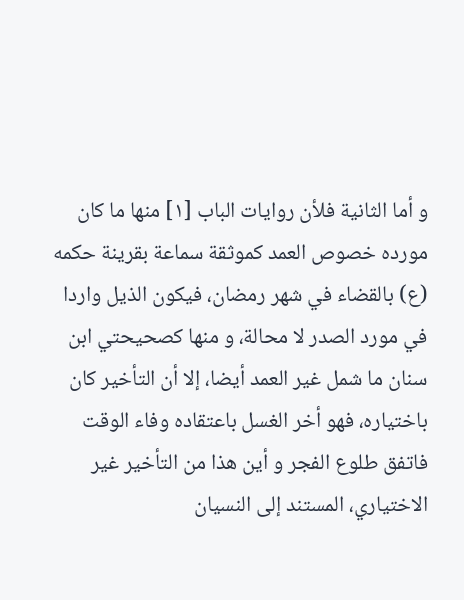و أما الثانية فلأن روايات الباب [١] منها ما كان مورده خصوص العمد كموثقة سماعة بقرينة حكمه (ع) بالقضاء في شهر رمضان، فيكون الذيل واردا في مورد الصدر لا محالة، و منها كصحيحتي ابن سنان ما شمل غير العمد أيضا، إلا أن التأخير كان باختياره، فهو أخر الغسل باعتقاده وفاء الوقت فاتفق طلوع الفجر و أين هذا من التأخير غير الاختياري، المستند إلى النسيان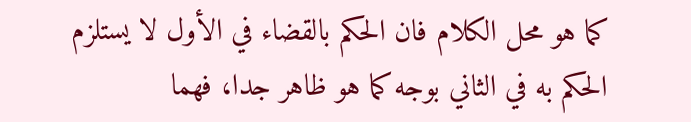كما هو محل الكلام فان الحكم بالقضاء في الأول لا يستلزم الحكم به في الثاني بوجه كما هو ظاهر جدا، فهما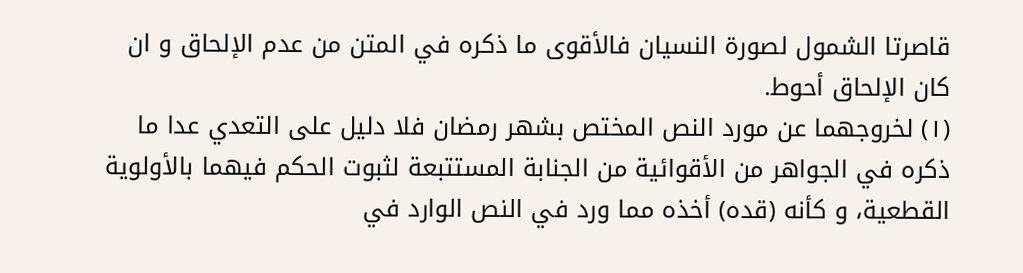قاصرتا الشمول لصورة النسيان فالأقوى ما ذكره في المتن من عدم الإلحاق و ان كان الإلحاق أحوط.
(١) لخروجهما عن مورد النص المختص بشهر رمضان فلا دليل على التعدي عدا ما ذكره في الجواهر من الأقوائية من الجنابة المستتبعة لثبوت الحكم فيهما بالأولوية القطعية، و كأنه (قده) أخذه مما ورد في النص الوارد في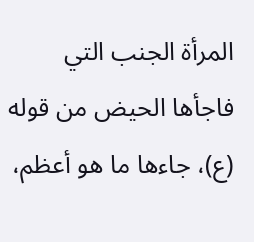المرأة الجنب التي فاجأها الحيض من قوله (ع)، جاءها ما هو أعظم،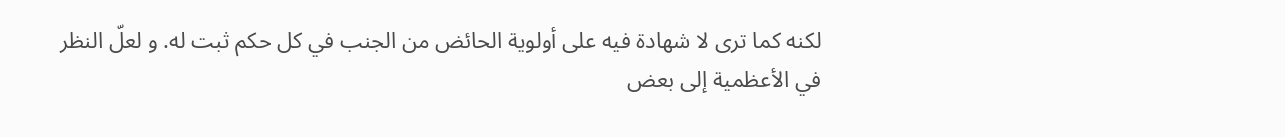لكنه كما ترى لا شهادة فيه على أولوية الحائض من الجنب في كل حكم ثبت له. و لعلّ النظر في الأعظمية إلى بعض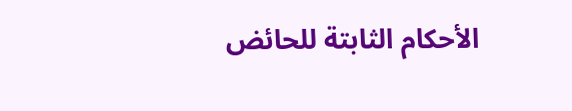الأحكام الثابتة للحائض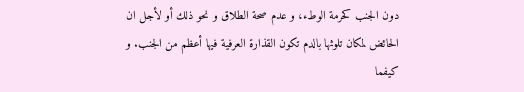دون الجنب كحرمة الوطء، و عدم صحة الطلاق و نحو ذلك أو لأجل ان الحائض لمكان تلوثها بالدم تكون القذارة العرفية فيها أعظم من الجنب. و كيفما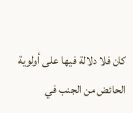كان فلا دلالة فيها على أولوية الحائض من الجنب في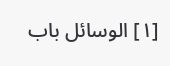[١] الوسائل باب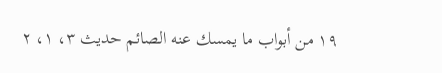١٩ من أبواب ما يمسك عنه الصائم حديث ٣، ١، ٢